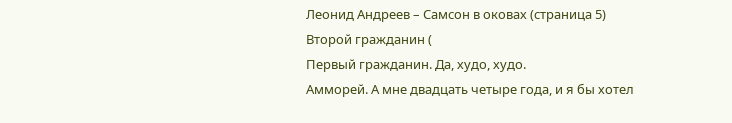Леонид Андреев – Самсон в оковах (страница 5)
Второй гражданин (
Первый гражданин. Да, худо, худо.
Амморей. А мне двадцать четыре года, и я бы хотел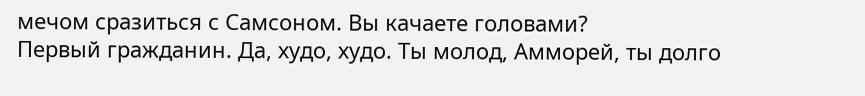мечом сразиться с Самсоном. Вы качаете головами?
Первый гражданин. Да, худо, худо. Ты молод, Амморей, ты долго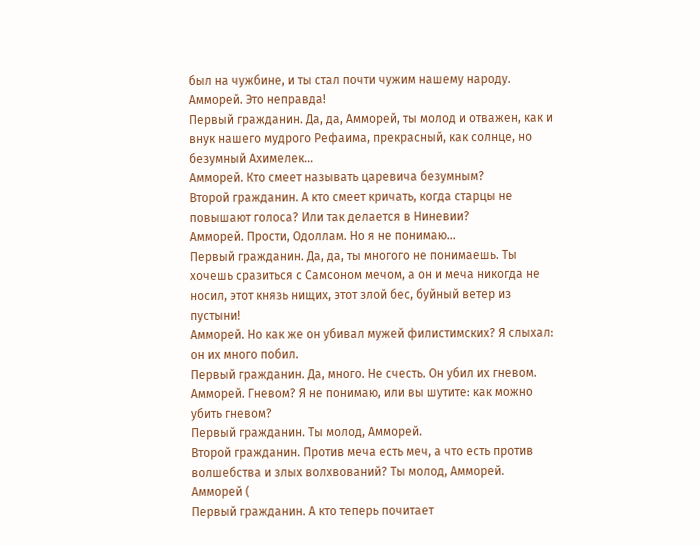был на чужбине, и ты стал почти чужим нашему народу.
Амморей. Это неправда!
Первый гражданин. Да, да, Амморей, ты молод и отважен, как и внук нашего мудрого Рефаима, прекрасный, как солнце, но безумный Ахимелек…
Амморей. Кто смеет называть царевича безумным?
Второй гражданин. А кто смеет кричать, когда старцы не повышают голоса? Или так делается в Ниневии?
Амморей. Прости, Одоллам. Но я не понимаю…
Первый гражданин. Да, да, ты многого не понимаешь. Ты хочешь сразиться с Самсоном мечом, а он и меча никогда не носил, этот князь нищих, этот злой бес, буйный ветер из пустыни!
Амморей. Но как же он убивал мужей филистимских? Я слыхал: он их много побил.
Первый гражданин. Да, много. Не счесть. Он убил их гневом.
Амморей. Гневом? Я не понимаю, или вы шутите: как можно убить гневом?
Первый гражданин. Ты молод, Амморей.
Второй гражданин. Против меча есть меч, а что есть против волшебства и злых волхвований? Ты молод, Амморей.
Амморей (
Первый гражданин. А кто теперь почитает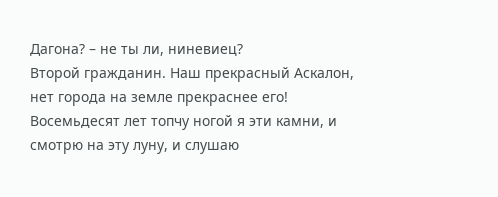Дагона? – не ты ли, ниневиец?
Второй гражданин. Наш прекрасный Аскалон, нет города на земле прекраснее его! Восемьдесят лет топчу ногой я эти камни, и смотрю на эту луну, и слушаю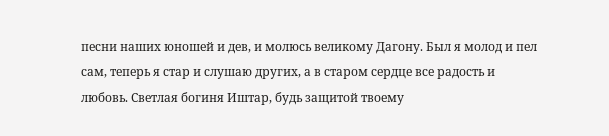песни наших юношей и дев, и молюсь великому Дагону. Был я молод и пел сам, теперь я стар и слушаю других, а в старом сердце все радость и любовь. Светлая богиня Иштар, будь защитой твоему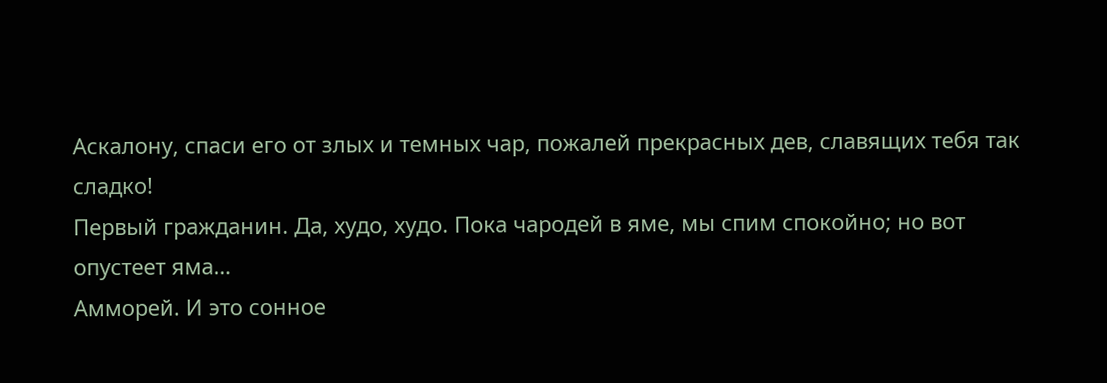Аскалону, спаси его от злых и темных чар, пожалей прекрасных дев, славящих тебя так сладко!
Первый гражданин. Да, худо, худо. Пока чародей в яме, мы спим спокойно; но вот опустеет яма…
Амморей. И это сонное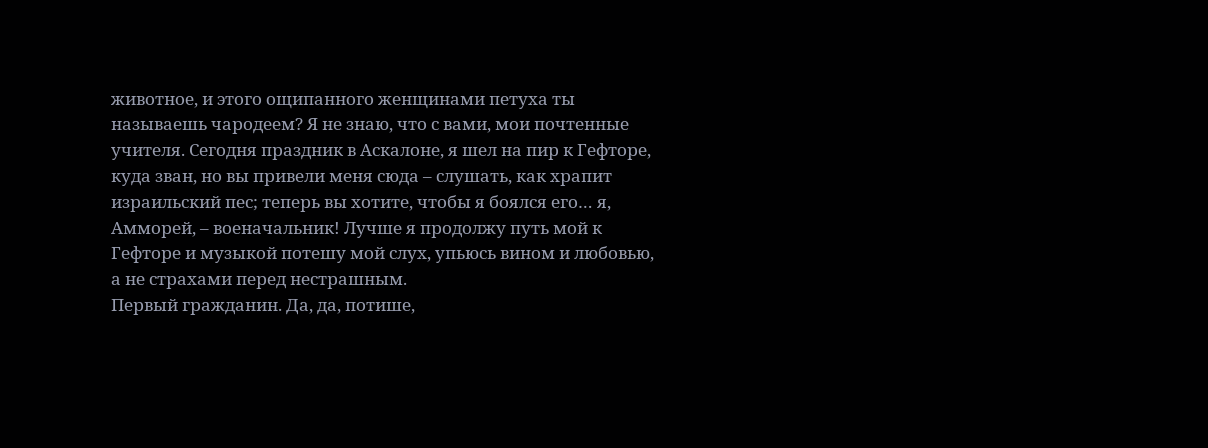животное, и этого ощипанного женщинами петуха ты называешь чародеем? Я не знаю, что с вами, мои почтенные учителя. Сегодня праздник в Аскалоне, я шел на пир к Гефторе, куда зван, но вы привели меня сюда – слушать, как храпит израильский пес; теперь вы хотите, чтобы я боялся его… я, Амморей, – военачальник! Лучше я продолжу путь мой к Гефторе и музыкой потешу мой слух, упьюсь вином и любовью, а не страхами перед нестрашным.
Первый гражданин. Да, да, потише,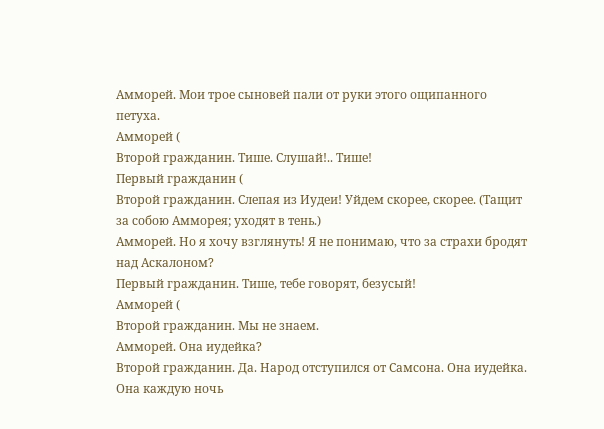Амморей. Мои трое сыновей пали от руки этого ощипанного петуха.
Амморей (
Второй гражданин. Тише. Слушай!.. Тише!
Первый гражданин (
Второй гражданин. Слепая из Иудеи! Уйдем скорее, скорее. (Тащит за собою Амморея; уходят в тень.)
Амморей. Но я хочу взглянуть! Я не понимаю, что за страхи бродят над Аскалоном?
Первый гражданин. Тише, тебе говорят, безусый!
Амморей (
Второй гражданин. Мы не знаем.
Амморей. Она иудейка?
Второй гражданин. Да. Народ отступился от Самсона. Она иудейка. Она каждую ночь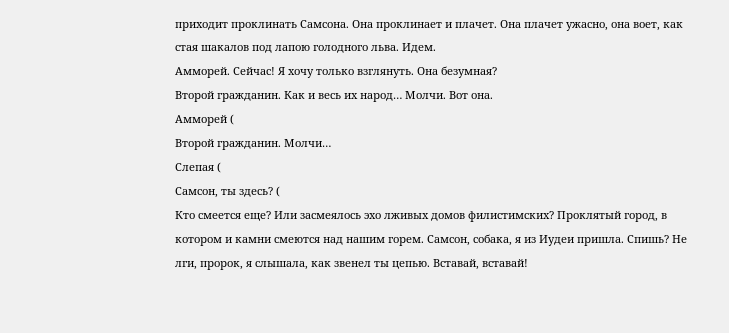приходит проклинать Самсона. Она проклинает и плачет. Она плачет ужасно, она воет, как стая шакалов под лапою голодного льва. Идем.
Амморей. Сейчас! Я хочу только взглянуть. Она безумная?
Второй гражданин. Как и весь их народ… Молчи. Вот она.
Амморей (
Второй гражданин. Молчи…
Слепая (
Самсон, ты здесь? (
Кто смеется еще? Или засмеялось эхо лживых домов филистимских? Проклятый город, в котором и камни смеются над нашим горем. Самсон, собака, я из Иудеи пришла. Спишь? Не лги, пророк, я слышала, как звенел ты цепью. Вставай, вставай!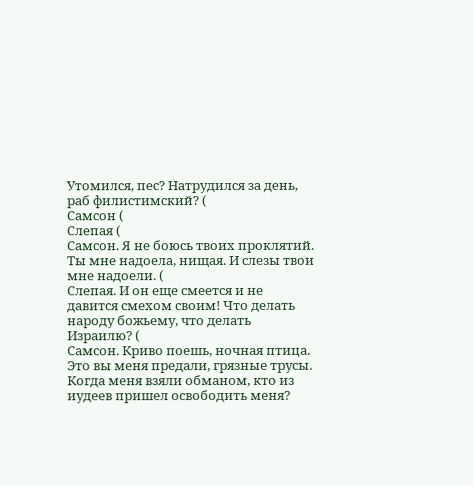Утомился, пес? Натрудился за день, раб филистимский? (
Самсон (
Слепая (
Самсон. Я не боюсь твоих проклятий. Ты мне надоела, нищая. И слезы твои мне надоели. (
Слепая. И он еще смеется и не давится смехом своим! Что делать народу божьему, что делать Израилю? (
Самсон. Криво поешь, ночная птица. Это вы меня предали, грязные трусы. Когда меня взяли обманом, кто из иудеев пришел освободить меня?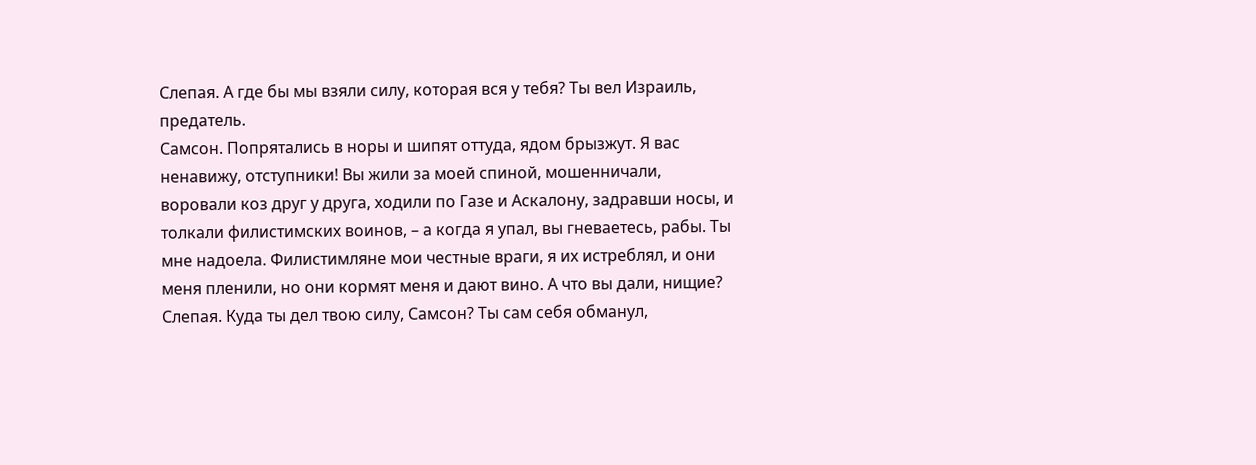Слепая. А где бы мы взяли силу, которая вся у тебя? Ты вел Израиль, предатель.
Самсон. Попрятались в норы и шипят оттуда, ядом брызжут. Я вас ненавижу, отступники! Вы жили за моей спиной, мошенничали, воровали коз друг у друга, ходили по Газе и Аскалону, задравши носы, и толкали филистимских воинов, – а когда я упал, вы гневаетесь, рабы. Ты мне надоела. Филистимляне мои честные враги, я их истреблял, и они меня пленили, но они кормят меня и дают вино. А что вы дали, нищие?
Слепая. Куда ты дел твою силу, Самсон? Ты сам себя обманул,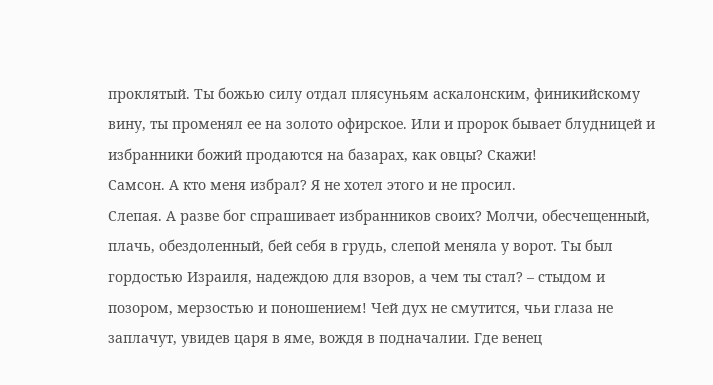проклятый. Ты божью силу отдал плясуньям аскалонским, финикийскому вину, ты променял ее на золото офирское. Или и пророк бывает блудницей и избранники божий продаются на базарах, как овцы? Скажи!
Самсон. А кто меня избрал? Я не хотел этого и не просил.
Слепая. А разве бог спрашивает избранников своих? Молчи, обесчещенный, плачь, обездоленный, бей себя в грудь, слепой меняла у ворот. Ты был гордостью Израиля, надеждою для взоров, а чем ты стал? – стыдом и позором, мерзостью и поношением! Чей дух не смутится, чьи глаза не заплачут, увидев царя в яме, вождя в подначалии. Где венец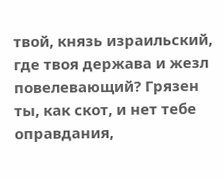твой, князь израильский, где твоя держава и жезл повелевающий? Грязен ты, как скот, и нет тебе оправдания,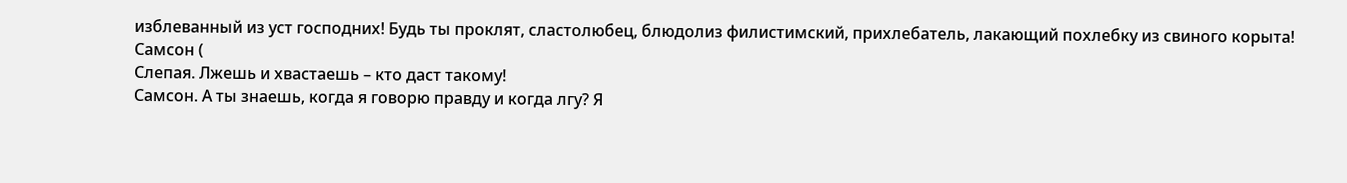изблеванный из уст господних! Будь ты проклят, сластолюбец, блюдолиз филистимский, прихлебатель, лакающий похлебку из свиного корыта!
Самсон (
Слепая. Лжешь и хвастаешь – кто даст такому!
Самсон. А ты знаешь, когда я говорю правду и когда лгу? Я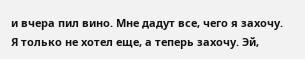и вчера пил вино. Мне дадут все, чего я захочу. Я только не хотел еще, а теперь захочу. Эй,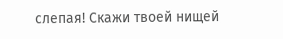слепая! Скажи твоей нищей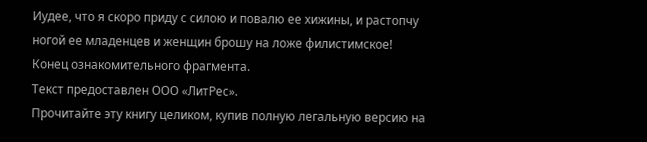Иудее, что я скоро приду с силою и повалю ее хижины, и растопчу ногой ее младенцев и женщин брошу на ложе филистимское!
Конец ознакомительного фрагмента.
Текст предоставлен ООО «ЛитРес».
Прочитайте эту книгу целиком, купив полную легальную версию на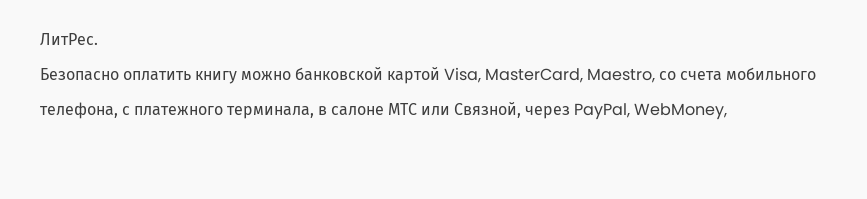ЛитРес.
Безопасно оплатить книгу можно банковской картой Visa, MasterCard, Maestro, со счета мобильного телефона, с платежного терминала, в салоне МТС или Связной, через PayPal, WebMoney,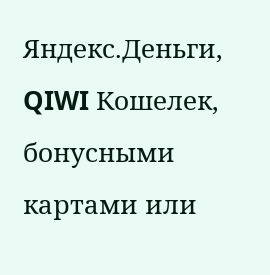Яндекс.Деньги, QIWI Кошелек, бонусными картами или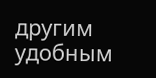другим удобным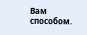Вам способом.